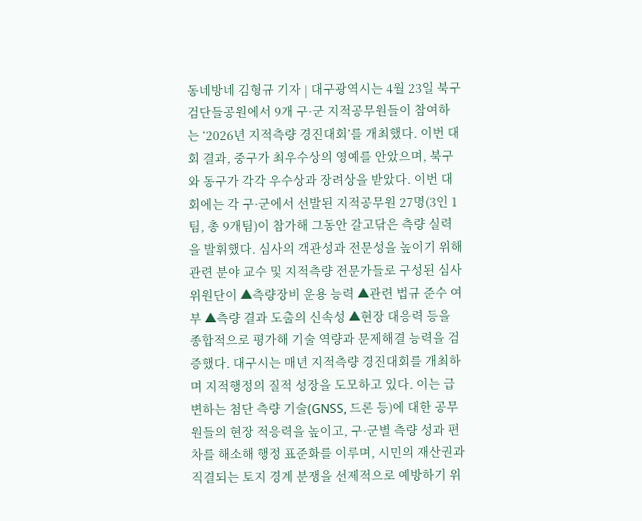동네방네 김형규 기자 | 대구광역시는 4월 23일 북구 검단들공원에서 9개 구·군 지적공무원들이 참여하는 ‘2026년 지적측량 경진대회’를 개최했다. 이번 대회 결과, 중구가 최우수상의 영예를 안았으며, 북구와 동구가 각각 우수상과 장려상을 받았다. 이번 대회에는 각 구·군에서 선발된 지적공무원 27명(3인 1팀, 총 9개팀)이 참가해 그동안 갈고닦은 측량 실력을 발휘했다. 심사의 객관성과 전문성을 높이기 위해 관련 분야 교수 및 지적측량 전문가들로 구성된 심사위원단이 ▲측량장비 운용 능력 ▲관련 법규 준수 여부 ▲측량 결과 도출의 신속성 ▲현장 대응력 등을 종합적으로 평가해 기술 역량과 문제해결 능력을 검증했다. 대구시는 매년 지적측량 경진대회를 개최하며 지적행정의 질적 성장을 도모하고 있다. 이는 급변하는 첨단 측량 기술(GNSS, 드론 등)에 대한 공무원들의 현장 적응력을 높이고, 구·군별 측량 성과 편차를 해소해 행정 표준화를 이루며, 시민의 재산권과 직결되는 토지 경계 분쟁을 선제적으로 예방하기 위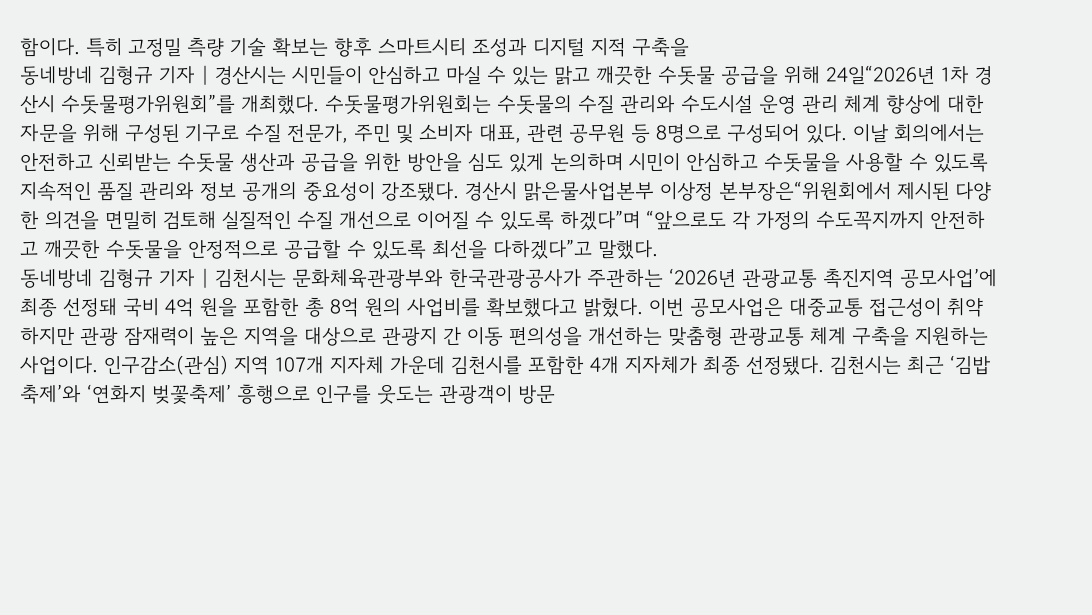함이다. 특히 고정밀 측량 기술 확보는 향후 스마트시티 조성과 디지털 지적 구축을
동네방네 김형규 기자 | 경산시는 시민들이 안심하고 마실 수 있는 맑고 깨끗한 수돗물 공급을 위해 24일“2026년 1차 경산시 수돗물평가위원회”를 개최했다. 수돗물평가위원회는 수돗물의 수질 관리와 수도시설 운영 관리 체계 향상에 대한 자문을 위해 구성된 기구로 수질 전문가, 주민 및 소비자 대표, 관련 공무원 등 8명으로 구성되어 있다. 이날 회의에서는 안전하고 신뢰받는 수돗물 생산과 공급을 위한 방안을 심도 있게 논의하며 시민이 안심하고 수돗물을 사용할 수 있도록 지속적인 품질 관리와 정보 공개의 중요성이 강조됐다. 경산시 맑은물사업본부 이상정 본부장은“위원회에서 제시된 다양한 의견을 면밀히 검토해 실질적인 수질 개선으로 이어질 수 있도록 하겠다”며 “앞으로도 각 가정의 수도꼭지까지 안전하고 깨끗한 수돗물을 안정적으로 공급할 수 있도록 최선을 다하겠다”고 말했다.
동네방네 김형규 기자 | 김천시는 문화체육관광부와 한국관광공사가 주관하는 ‘2026년 관광교통 촉진지역 공모사업’에 최종 선정돼 국비 4억 원을 포함한 총 8억 원의 사업비를 확보했다고 밝혔다. 이번 공모사업은 대중교통 접근성이 취약하지만 관광 잠재력이 높은 지역을 대상으로 관광지 간 이동 편의성을 개선하는 맞춤형 관광교통 체계 구축을 지원하는 사업이다. 인구감소(관심) 지역 107개 지자체 가운데 김천시를 포함한 4개 지자체가 최종 선정됐다. 김천시는 최근 ‘김밥축제’와 ‘연화지 벚꽃축제’ 흥행으로 인구를 웃도는 관광객이 방문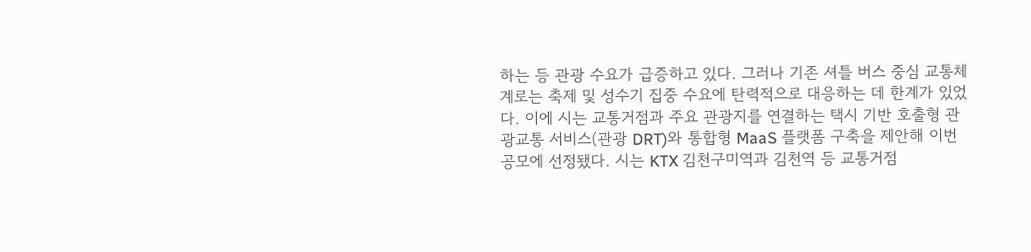하는 등 관광 수요가 급증하고 있다. 그러나 기존 셔틀 버스 중심 교통체계로는 축제 및 성수기 집중 수요에 탄력적으로 대응하는 데 한계가 있었다. 이에 시는 교통거점과 주요 관광지를 연결하는 택시 기반 호출형 관광교통 서비스(관광 DRT)와 통합형 MaaS 플랫폼 구축을 제안해 이번 공모에 선정됐다. 시는 KTX 김천구미역과 김천역 등 교통거점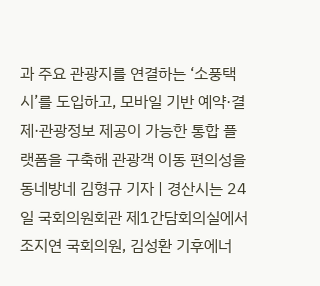과 주요 관광지를 연결하는 ‘소풍택시’를 도입하고, 모바일 기반 예약·결제·관광정보 제공이 가능한 통합 플랫폼을 구축해 관광객 이동 편의성을
동네방네 김형규 기자 | 경산시는 24일 국회의원회관 제1간담회의실에서 조지연 국회의원, 김성환 기후에너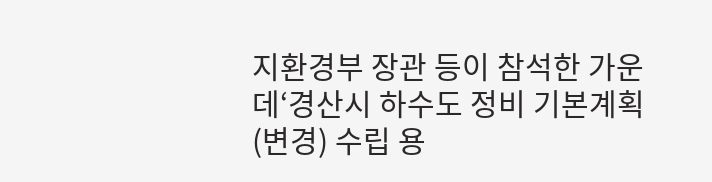지환경부 장관 등이 참석한 가운데‘경산시 하수도 정비 기본계획(변경) 수립 용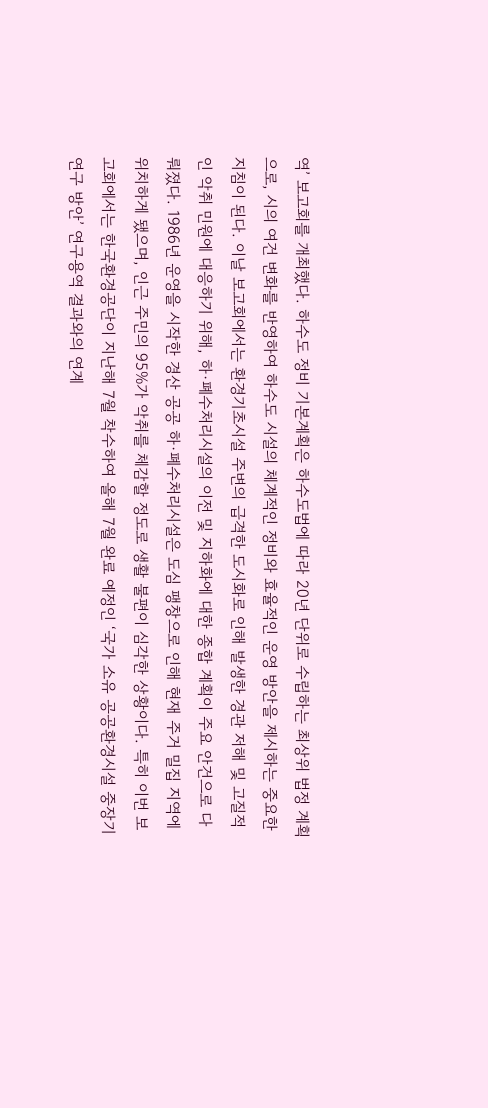역’ 보고회를 개최했다. 하수도 정비 기본계획은 하수도법에 따라 20년 단위로 수립하는 최상위 법정 계획으로, 시의 여건 변화를 반영하여 하수도 시설의 체계적인 정비와 효율적인 운영 방안을 제시하는 중요한 지침이 된다. 이날 보고회에서는 환경기초시설 주변의 급격한 도시화로 인해 발생한 경관 저해 및 고질적인 악취 민원에 대응하기 위해, 하·폐수처리시설의 이전 및 지하화에 대한 종합 계획이 주요 안건으로 다뤄졌다. 1986년 운영을 시작한 경산 공공 하·폐수처리시설은 도심 팽창으로 인해 현재 주거 밀집 지역에 위치하게 됐으며, 인근 주민의 95%가 악취를 체감할 정도로 생활 불편이 심각한 상황이다. 특히 이번 보고회에서는 한국환경공단이 지난해 7월 착수하여 올해 7월 완료 예정인 ‘국가 소유 공공환경시설 중장기 연구 방안’ 연구용역 결과와의 연계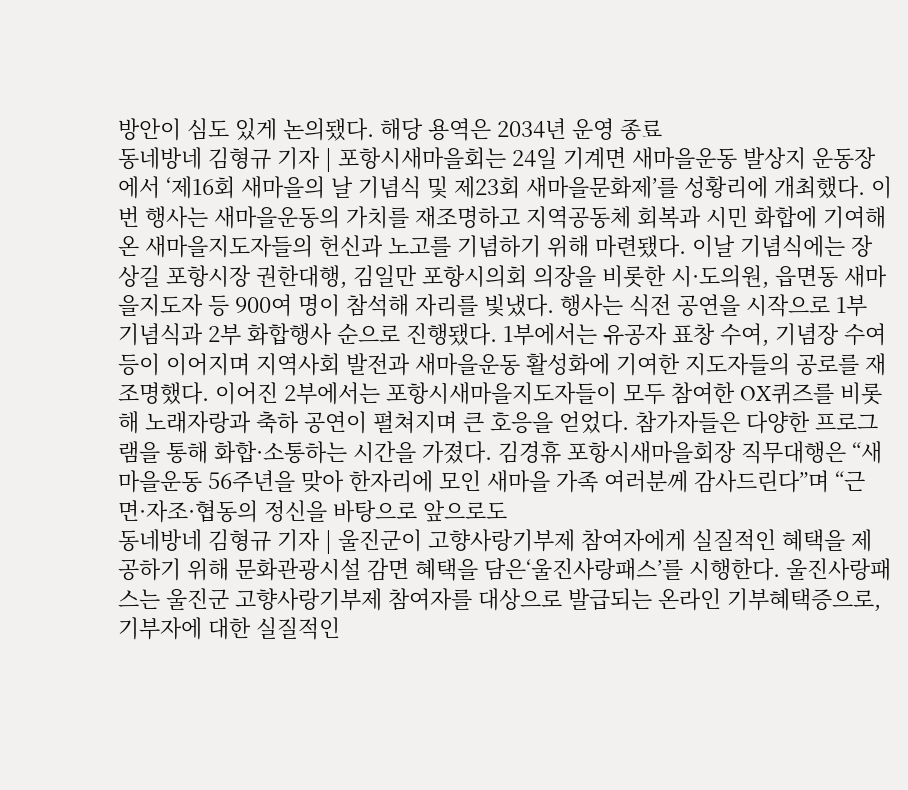방안이 심도 있게 논의됐다. 해당 용역은 2034년 운영 종료
동네방네 김형규 기자 | 포항시새마을회는 24일 기계면 새마을운동 발상지 운동장에서 ‘제16회 새마을의 날 기념식 및 제23회 새마을문화제’를 성황리에 개최했다. 이번 행사는 새마을운동의 가치를 재조명하고 지역공동체 회복과 시민 화합에 기여해 온 새마을지도자들의 헌신과 노고를 기념하기 위해 마련됐다. 이날 기념식에는 장상길 포항시장 권한대행, 김일만 포항시의회 의장을 비롯한 시·도의원, 읍면동 새마을지도자 등 900여 명이 참석해 자리를 빛냈다. 행사는 식전 공연을 시작으로 1부 기념식과 2부 화합행사 순으로 진행됐다. 1부에서는 유공자 표창 수여, 기념장 수여 등이 이어지며 지역사회 발전과 새마을운동 활성화에 기여한 지도자들의 공로를 재조명했다. 이어진 2부에서는 포항시새마을지도자들이 모두 참여한 OX퀴즈를 비롯해 노래자랑과 축하 공연이 펼쳐지며 큰 호응을 얻었다. 참가자들은 다양한 프로그램을 통해 화합·소통하는 시간을 가졌다. 김경휴 포항시새마을회장 직무대행은 “새마을운동 56주년을 맞아 한자리에 모인 새마을 가족 여러분께 감사드린다”며 “근면·자조·협동의 정신을 바탕으로 앞으로도
동네방네 김형규 기자 | 울진군이 고향사랑기부제 참여자에게 실질적인 혜택을 제공하기 위해 문화관광시설 감면 혜택을 담은‘울진사랑패스’를 시행한다. 울진사랑패스는 울진군 고향사랑기부제 참여자를 대상으로 발급되는 온라인 기부혜택증으로, 기부자에 대한 실질적인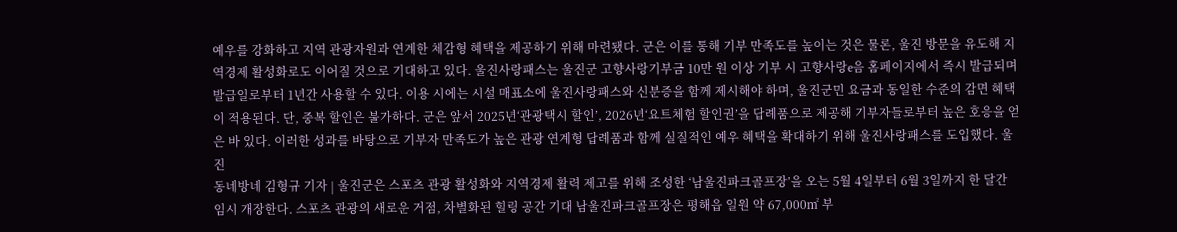예우를 강화하고 지역 관광자원과 연계한 체감형 혜택을 제공하기 위해 마련됐다. 군은 이를 통해 기부 만족도를 높이는 것은 물론, 울진 방문을 유도해 지역경제 활성화로도 이어질 것으로 기대하고 있다. 울진사랑패스는 울진군 고향사랑기부금 10만 원 이상 기부 시 고향사랑e음 홈페이지에서 즉시 발급되며 발급일로부터 1년간 사용할 수 있다. 이용 시에는 시설 매표소에 울진사랑패스와 신분증을 함께 제시해야 하며, 울진군민 요금과 동일한 수준의 감면 혜택이 적용된다. 단, 중복 할인은 불가하다. 군은 앞서 2025년‘관광택시 할인’, 2026년‘요트체험 할인권’을 답례품으로 제공해 기부자들로부터 높은 호응을 얻은 바 있다. 이러한 성과를 바탕으로 기부자 만족도가 높은 관광 연계형 답례품과 함께 실질적인 예우 혜택을 확대하기 위해 울진사랑패스를 도입했다. 울진
동네방네 김형규 기자 | 울진군은 스포츠 관광 활성화와 지역경제 활력 제고를 위해 조성한 ‘남울진파크골프장’을 오는 5월 4일부터 6월 3일까지 한 달간 임시 개장한다. 스포츠 관광의 새로운 거점, 차별화된 힐링 공간 기대 남울진파크골프장은 평해읍 일원 약 67,000㎡ 부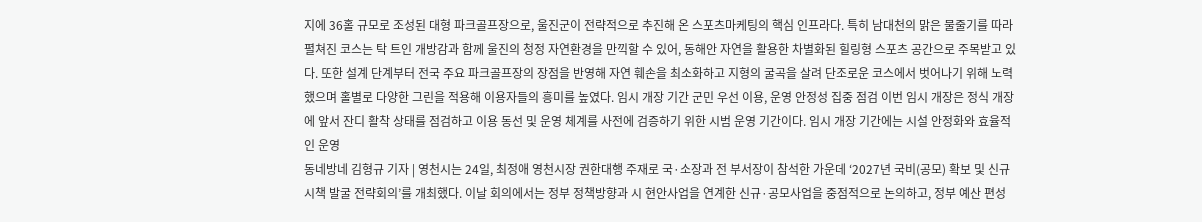지에 36홀 규모로 조성된 대형 파크골프장으로, 울진군이 전략적으로 추진해 온 스포츠마케팅의 핵심 인프라다. 특히 남대천의 맑은 물줄기를 따라 펼쳐진 코스는 탁 트인 개방감과 함께 울진의 청정 자연환경을 만끽할 수 있어, 동해안 자연을 활용한 차별화된 힐링형 스포츠 공간으로 주목받고 있다. 또한 설계 단계부터 전국 주요 파크골프장의 장점을 반영해 자연 훼손을 최소화하고 지형의 굴곡을 살려 단조로운 코스에서 벗어나기 위해 노력했으며 홀별로 다양한 그린을 적용해 이용자들의 흥미를 높였다. 임시 개장 기간 군민 우선 이용, 운영 안정성 집중 점검 이번 임시 개장은 정식 개장에 앞서 잔디 활착 상태를 점검하고 이용 동선 및 운영 체계를 사전에 검증하기 위한 시범 운영 기간이다. 임시 개장 기간에는 시설 안정화와 효율적인 운영
동네방네 김형규 기자 | 영천시는 24일, 최정애 영천시장 권한대행 주재로 국·소장과 전 부서장이 참석한 가운데 ‘2027년 국비(공모) 확보 및 신규시책 발굴 전략회의’를 개최했다. 이날 회의에서는 정부 정책방향과 시 현안사업을 연계한 신규·공모사업을 중점적으로 논의하고, 정부 예산 편성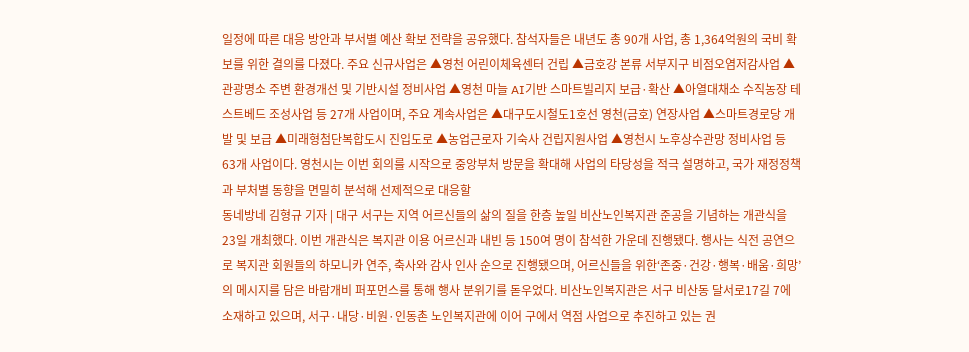일정에 따른 대응 방안과 부서별 예산 확보 전략을 공유했다. 참석자들은 내년도 총 90개 사업, 총 1,364억원의 국비 확보를 위한 결의를 다졌다. 주요 신규사업은 ▲영천 어린이체육센터 건립 ▲금호강 본류 서부지구 비점오염저감사업 ▲관광명소 주변 환경개선 및 기반시설 정비사업 ▲영천 마늘 AI기반 스마트빌리지 보급·확산 ▲아열대채소 수직농장 테스트베드 조성사업 등 27개 사업이며, 주요 계속사업은 ▲대구도시철도1호선 영천(금호) 연장사업 ▲스마트경로당 개발 및 보급 ▲미래형첨단복합도시 진입도로 ▲농업근로자 기숙사 건립지원사업 ▲영천시 노후상수관망 정비사업 등 63개 사업이다. 영천시는 이번 회의를 시작으로 중앙부처 방문을 확대해 사업의 타당성을 적극 설명하고, 국가 재정정책과 부처별 동향을 면밀히 분석해 선제적으로 대응할
동네방네 김형규 기자 | 대구 서구는 지역 어르신들의 삶의 질을 한층 높일 비산노인복지관 준공을 기념하는 개관식을 23일 개최했다. 이번 개관식은 복지관 이용 어르신과 내빈 등 150여 명이 참석한 가운데 진행됐다. 행사는 식전 공연으로 복지관 회원들의 하모니카 연주, 축사와 감사 인사 순으로 진행됐으며, 어르신들을 위한‘존중·건강·행복·배움·희망’의 메시지를 담은 바람개비 퍼포먼스를 통해 행사 분위기를 돋우었다. 비산노인복지관은 서구 비산동 달서로17길 7에 소재하고 있으며, 서구·내당·비원·인동촌 노인복지관에 이어 구에서 역점 사업으로 추진하고 있는 권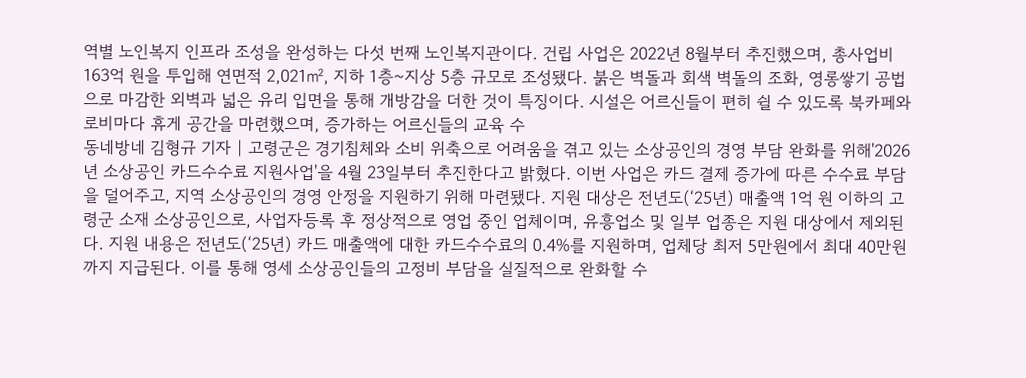역별 노인복지 인프라 조성을 완성하는 다섯 번째 노인복지관이다. 건립 사업은 2022년 8월부터 추진했으며, 총사업비 163억 원을 투입해 연면적 2,021㎡, 지하 1층~지상 5층 규모로 조성됐다. 붉은 벽돌과 회색 벽돌의 조화, 영롱쌓기 공법으로 마감한 외벽과 넓은 유리 입면을 통해 개방감을 더한 것이 특징이다. 시설은 어르신들이 편히 쉴 수 있도록 북카페와 로비마다 휴게 공간을 마련했으며, 증가하는 어르신들의 교육 수
동네방네 김형규 기자 | 고령군은 경기침체와 소비 위축으로 어려움을 겪고 있는 소상공인의 경영 부담 완화를 위해'2026년 소상공인 카드수수료 지원사업'을 4월 23일부터 추진한다고 밝혔다. 이번 사업은 카드 결제 증가에 따른 수수료 부담을 덜어주고, 지역 소상공인의 경영 안정을 지원하기 위해 마련됐다. 지원 대상은 전년도(‘25년) 매출액 1억 원 이하의 고령군 소재 소상공인으로, 사업자등록 후 정상적으로 영업 중인 업체이며, 유흥업소 및 일부 업종은 지원 대상에서 제외된다. 지원 내용은 전년도(‘25년) 카드 매출액에 대한 카드수수료의 0.4%를 지원하며, 업체당 최저 5만원에서 최대 40만원까지 지급된다. 이를 통해 영세 소상공인들의 고정비 부담을 실질적으로 완화할 수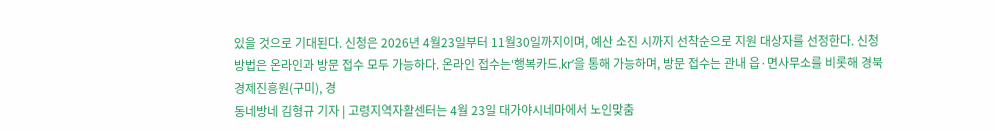있을 것으로 기대된다. 신청은 2026년 4월23일부터 11월30일까지이며, 예산 소진 시까지 선착순으로 지원 대상자를 선정한다. 신청 방법은 온라인과 방문 접수 모두 가능하다. 온라인 접수는‘행복카드.kr’을 통해 가능하며, 방문 접수는 관내 읍·면사무소를 비롯해 경북경제진흥원(구미), 경
동네방네 김형규 기자 | 고령지역자활센터는 4월 23일 대가야시네마에서 노인맞춤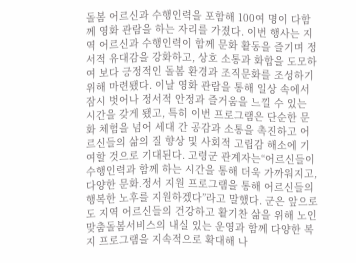돌봄 어르신과 수행인력을 포함해 100여 명이 다함께 영화 관람을 하는 자리를 가졌다. 이번 행사는 지역 어르신과 수행인력이 함께 문화 활동을 즐기며 정서적 유대감을 강화하고, 상호 소통과 화합을 도모하여 보다 긍정적인 돌봄 환경과 조직문화를 조성하기 위해 마련됐다. 이날 영화 관람을 통해 일상 속에서 잠시 벗어나 정서적 안정과 즐거움을 느낄 수 있는 시간을 갖게 됐고, 특히 이번 프로그램은 단순한 문화 체험을 넘어 세대 간 공감과 소통을 촉진하고 어르신들의 삶의 질 향상 및 사회적 고립감 해소에 기여할 것으로 기대된다. 고령군 관계자는“어르신들이 수행인력과 함께 하는 시간을 통해 더욱 가까워지고, 다양한 문화․정서 지원 프로그램을 통해 어르신들의 행복한 노후를 지원하겠다”라고 말했다. 군은 앞으로도 지역 어르신들의 건강하고 활기찬 삶을 위해 노인맞춤돌봄서비스의 내실 있는 운영과 함께 다양한 복지 프로그램을 지속적으로 확대해 나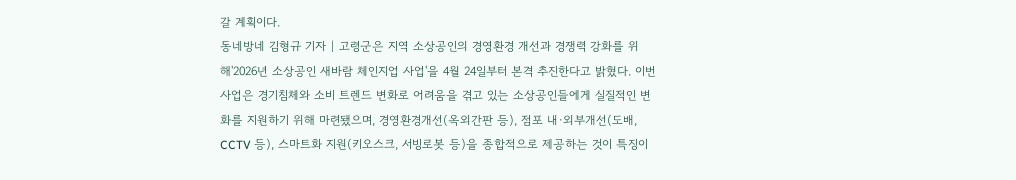갈 계획이다.
동네방네 김형규 기자 | 고령군은 지역 소상공인의 경영환경 개선과 경쟁력 강화를 위해'2026년 소상공인 새바람 체인지업 사업'을 4월 24일부터 본격 추진한다고 밝혔다. 이번 사업은 경기침체와 소비 트렌드 변화로 어려움을 겪고 있는 소상공인들에게 실질적인 변화를 지원하기 위해 마련됐으며, 경영환경개선(옥외간판 등), 점포 내·외부개선(도배, CCTV 등), 스마트화 지원(키오스크, 서빙로봇 등)을 종합적으로 제공하는 것이 특징이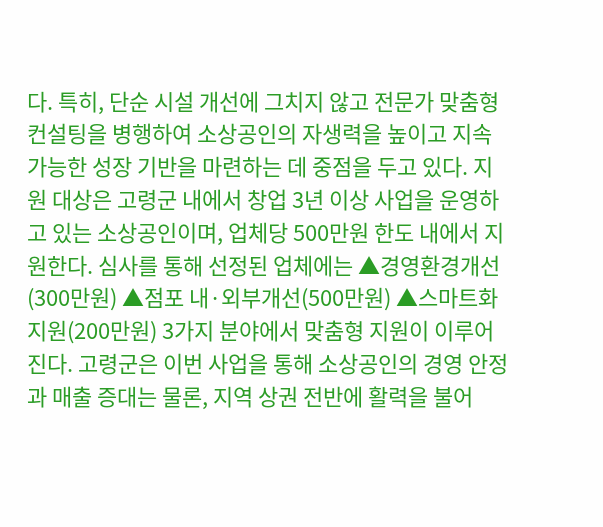다. 특히, 단순 시설 개선에 그치지 않고 전문가 맞춤형 컨설팅을 병행하여 소상공인의 자생력을 높이고 지속 가능한 성장 기반을 마련하는 데 중점을 두고 있다. 지원 대상은 고령군 내에서 창업 3년 이상 사업을 운영하고 있는 소상공인이며, 업체당 500만원 한도 내에서 지원한다. 심사를 통해 선정된 업체에는 ▲경영환경개선(300만원) ▲점포 내·외부개선(500만원) ▲스마트화 지원(200만원) 3가지 분야에서 맞춤형 지원이 이루어진다. 고령군은 이번 사업을 통해 소상공인의 경영 안정과 매출 증대는 물론, 지역 상권 전반에 활력을 불어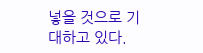넣을 것으로 기대하고 있다.